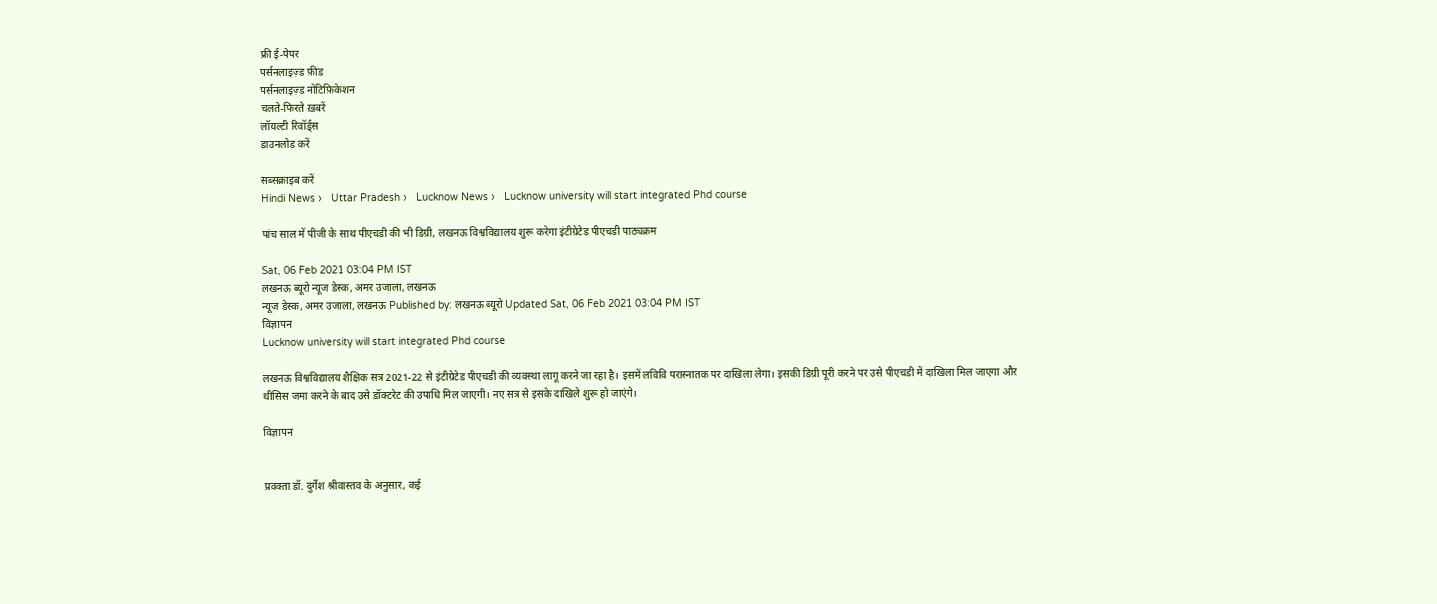फ्री ई-पेपर
पर्सनलाइज़्ड फ़ीड
पर्सनलाइज़्ड नोटिफ़िकेशन
चलते-फिरते ख़बरें
लॉयल्टी रिवॉर्ड्स
डाउनलोड करें

सब्सक्राइब करें
Hindi News ›   Uttar Pradesh ›   Lucknow News ›   Lucknow university will start integrated Phd course

पांच साल में पीजी के साथ पीएचडी की भी डिग्री, लखनऊ विश्वविद्यालय शुरू करेगा इंटीग्रेटेड पीएचडी पाठ्यक्रम

Sat, 06 Feb 2021 03:04 PM IST
लखनऊ ब्यूरो न्यूज डेस्क, अमर उजाला, लखनऊ
न्यूज डेस्क, अमर उजाला, लखनऊ Published by: लखनऊ ब्यूरो Updated Sat, 06 Feb 2021 03:04 PM IST
विज्ञापन
Lucknow university will start integrated Phd course

लखनऊ विश्वविद्यालय शैक्षिक सत्र 2021-22 से इंटीग्रेटेड पीएचडी की व्यवस्था लागू करने जा रहा है। इसमें लविवि परास्नातक पर दाखिला लेगा। इसकी डिग्री पूरी करने पर उसे पीएचडी में दाखिला मिल जाएगा और थीसिस जमा करने के बाद उसे डॉक्टरेट की उपाधि मिल जाएगी। नए सत्र से इसके दाखिले शुरू हो जाएंगे।

विज्ञापन


प्रवक्ता डॉ. दुर्गेश श्रीवास्तव के अनुसार, कई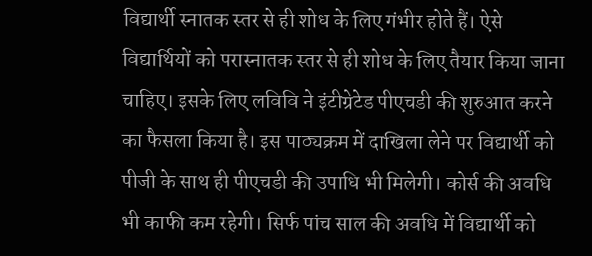विद्यार्थी स्नातक स्तर से ही शोध के लिए गंभीर होते हैं। ऐसे विद्यार्थियों को परास्नातक स्तर से ही शोध के लिए तैयार किया जाना चाहिए। इसके लिए लविवि ने इंटीग्रेटेड पीएचडी की शुरुआत करने का फैसला किया है। इस पाठ्यक्रम में दाखिला लेने पर विद्यार्थी को पीजी के साथ ही पीएचडी की उपाधि भी मिलेगी। कोर्स की अवधि भी काफी कम रहेगी। सिर्फ पांच साल की अवधि में विद्यार्थी को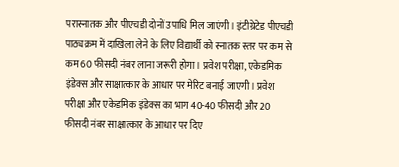परास्नातक और पीएचडी दोनों उपाधि मिल जाएंगी। इंटीग्रेटेड पीएचडी पाठ्यक्रम में दाखिला लेने के लिए विद्यार्थी को स्नातक स्तर पर कम से कम 60 फीसदी नंबर लाना जरूरी होगा। प्रवेश परीक्षा, एकेडमिक इंडेक्स और साक्षात्कार के आधार पर मेरिट बनाई जाएगी। प्रवेश परीक्षा और एकेडमिक इंडेक्स का भाग 40-40 फीसदी और 20 फीसदी नंबर साक्षात्कार के आधार पर दिए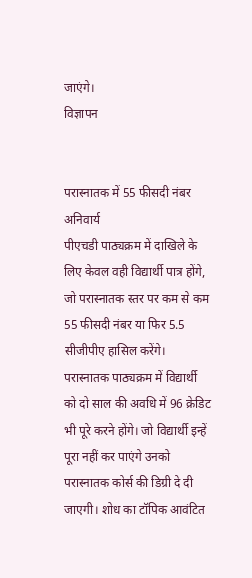जाएंगे।
विज्ञापन


परास्नातक में 55 फीसदी नंबर अनिवार्य
पीएचडी पाठ्यक्रम में दाखिले के लिए केवल वही विद्यार्थी पात्र होंगे, जो परास्नातक स्तर पर कम से कम 55 फीसदी नंबर या फिर 5.5 सीजीपीए हासिल करेंगे। परास्नातक पाठ्यक्रम में विद्यार्थी को दो साल की अवधि में 96 क्रेडिट भी पूरे करने होंगे। जो विद्यार्थी इन्हें पूरा नहीं कर पाएंगे उनको परास्नातक कोर्स की डिग्री दे दी जाएगी। शोध का टॉपिक आवंटित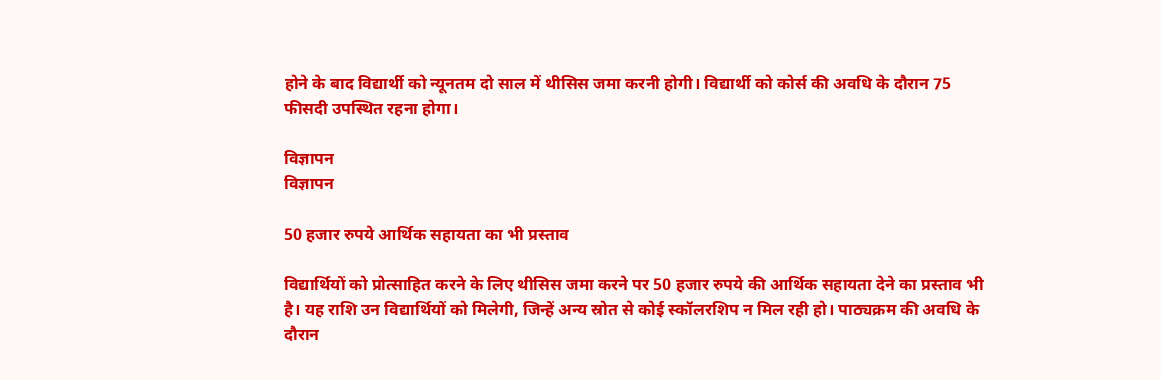होने के बाद विद्यार्थी को न्यूनतम दो साल में थीसिस जमा करनी होगी। विद्यार्थी को कोर्स की अवधि के दौरान 75 फीसदी उपस्थित रहना होगा।

विज्ञापन
विज्ञापन

50 हजार रुपये आर्थिक सहायता का भी प्रस्ताव

विद्यार्थियों को प्रोत्साहित करने के लिए थीसिस जमा करने पर 50 हजार रुपये की आर्थिक सहायता देने का प्रस्ताव भी है। यह राशि उन विद्यार्थियों को मिलेगी, जिन्हें अन्य स्रोत से कोई स्कॉलरशिप न मिल रही हो। पाठ्यक्रम की अवधि के दौरान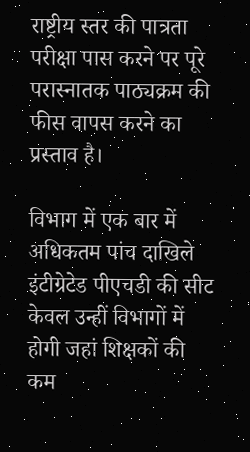राष्ट्रीय स्तर की पात्रता परीक्षा पास करने पर पूरे परास्नातक पाठ्यक्रम की फीस वापस करने का प्रस्ताव है।

विभाग में एक बार में अधिकतम पांच दाखिले
इंटीग्रेटेड पीएचडी की सीट केवल उन्हीं विभागों में होगी जहां शिक्षकों की कम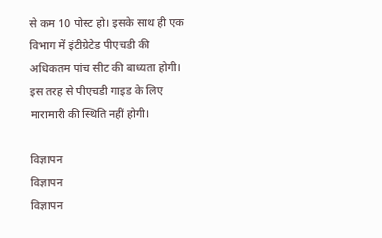से कम 10 पोस्ट हो। इसके साथ ही एक विभाग में इंटीग्रेटेड पीएचडी की अधिकतम पांच सीट की बाध्यता होगी। इस तरह से पीएचडी गाइड के लिए मारामारी की स्थिति नहीं होगी।

विज्ञापन
विज्ञापन
विज्ञापन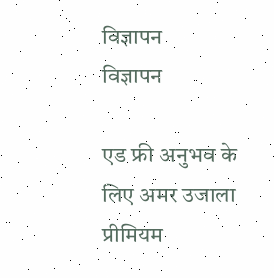विज्ञापन
विज्ञापन

एड फ्री अनुभव के लिए अमर उजाला प्रीमियम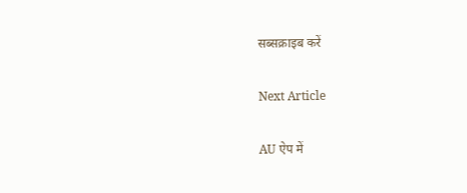सब्सक्राइब करें

Next Article

AU ऐप में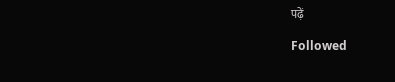पढ़ें

Followed